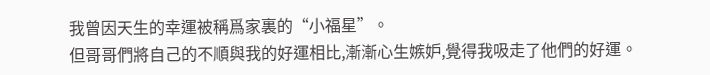我曾因天生的幸運被稱爲家裏的“小福星”。
但哥哥們將自己的不順與我的好運相比,漸漸心生嫉妒,覺得我吸走了他們的好運。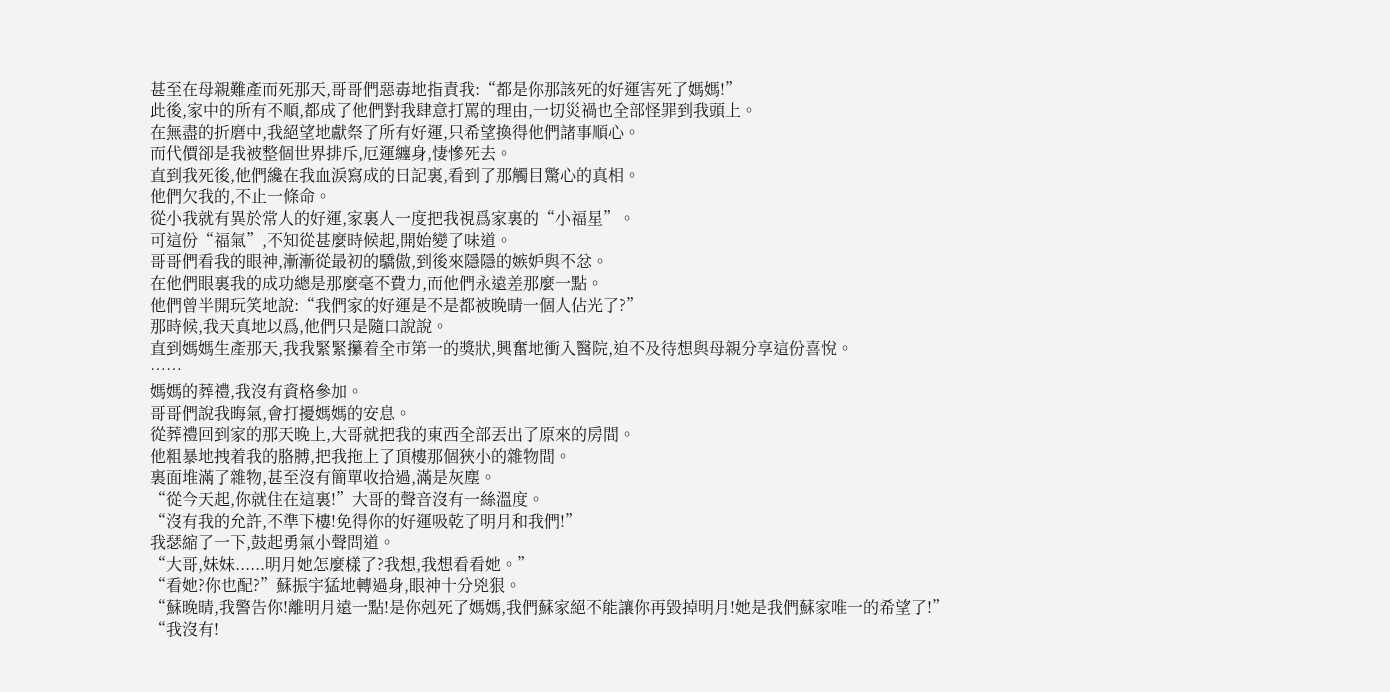甚至在母親難產而死那天,哥哥們惡毒地指責我:“都是你那該死的好運害死了媽媽!”
此後,家中的所有不順,都成了他們對我肆意打罵的理由,一切災禍也全部怪罪到我頭上。
在無盡的折磨中,我絕望地獻祭了所有好運,只希望換得他們諸事順心。
而代價卻是我被整個世界排斥,厄運纏身,悽慘死去。
直到我死後,他們纔在我血淚寫成的日記裏,看到了那觸目驚心的真相。
他們欠我的,不止一條命。
從小我就有異於常人的好運,家裏人一度把我視爲家裏的“小福星”。
可這份“福氣”,不知從甚麼時候起,開始變了味道。
哥哥們看我的眼神,漸漸從最初的驕傲,到後來隱隱的嫉妒與不忿。
在他們眼裏我的成功總是那麼毫不費力,而他們永遠差那麼一點。
他們曾半開玩笑地說:“我們家的好運是不是都被晚晴一個人佔光了?”
那時候,我天真地以爲,他們只是隨口說說。
直到媽媽生產那天,我我緊緊攥着全市第一的獎狀,興奮地衝入醫院,迫不及待想與母親分享這份喜悅。
……
媽媽的葬禮,我沒有資格參加。
哥哥們說我晦氣,會打擾媽媽的安息。
從葬禮回到家的那天晚上,大哥就把我的東西全部丟出了原來的房間。
他粗暴地拽着我的胳膊,把我拖上了頂樓那個狹小的雜物間。
裏面堆滿了雜物,甚至沒有簡單收拾過,滿是灰塵。
“從今天起,你就住在這裏!”大哥的聲音沒有一絲溫度。
“沒有我的允許,不準下樓!免得你的好運吸乾了明月和我們!”
我瑟縮了一下,鼓起勇氣小聲問道。
“大哥,妹妹......明月她怎麼樣了?我想,我想看看她。”
“看她?你也配?”蘇振宇猛地轉過身,眼神十分兇狠。
“蘇晚晴,我警告你!離明月遠一點!是你剋死了媽媽,我們蘇家絕不能讓你再毀掉明月!她是我們蘇家唯一的希望了!”
“我沒有!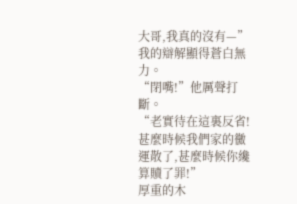大哥,我真的沒有—”我的辯解顯得蒼白無力。
“閉嘴!”他厲聲打斷。
“老實待在這裏反省!甚麼時候我們家的黴運散了,甚麼時候你纔算贖了罪!”
厚重的木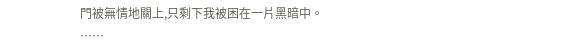門被無情地關上,只剩下我被困在一片黑暗中。
……